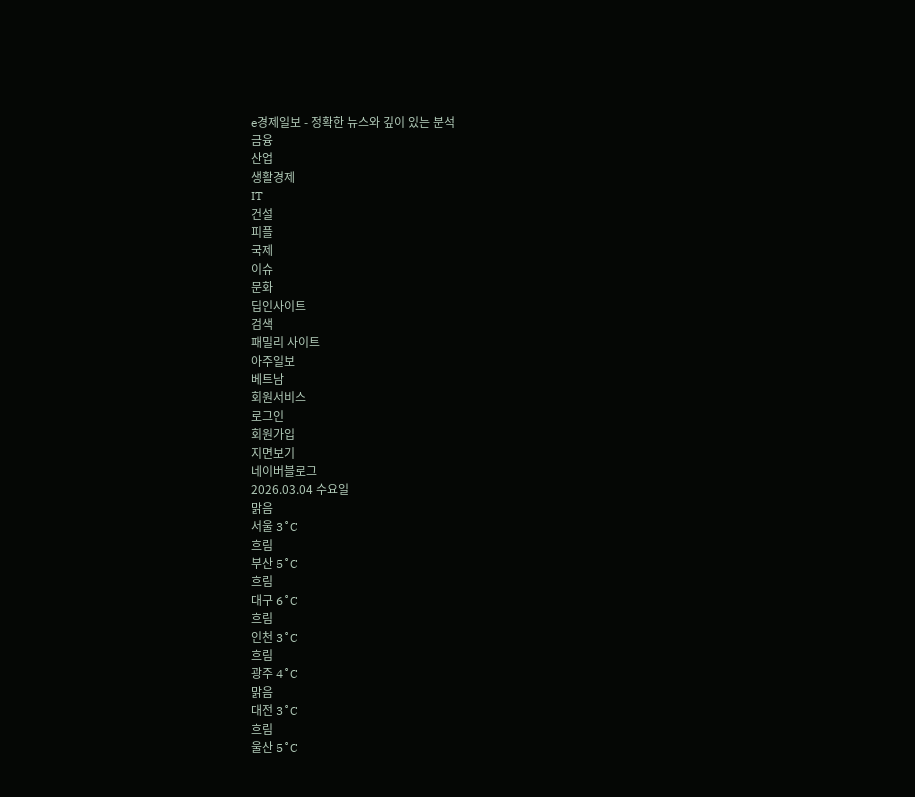e경제일보 - 정확한 뉴스와 깊이 있는 분석
금융
산업
생활경제
IT
건설
피플
국제
이슈
문화
딥인사이트
검색
패밀리 사이트
아주일보
베트남
회원서비스
로그인
회원가입
지면보기
네이버블로그
2026.03.04 수요일
맑음
서울 3˚C
흐림
부산 5˚C
흐림
대구 6˚C
흐림
인천 3˚C
흐림
광주 4˚C
맑음
대전 3˚C
흐림
울산 5˚C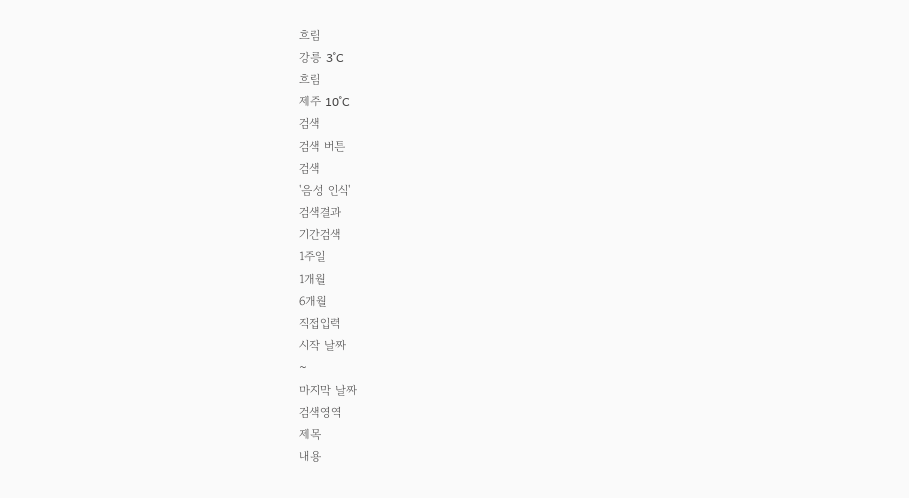흐림
강릉 3˚C
흐림
제주 10˚C
검색
검색 버튼
검색
'음성 인식'
검색결과
기간검색
1주일
1개월
6개월
직접입력
시작 날짜
~
마지막 날짜
검색영역
제목
내용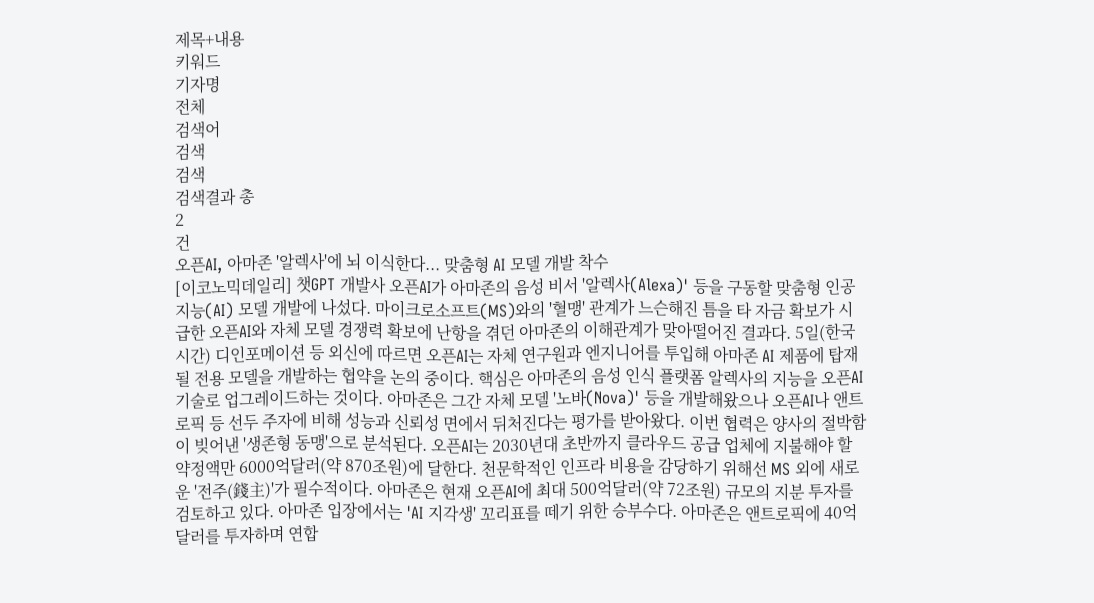제목+내용
키워드
기자명
전체
검색어
검색
검색
검색결과 총
2
건
오픈AI, 아마존 '알렉사'에 뇌 이식한다... 맞춤형 AI 모델 개발 착수
[이코노믹데일리] 챗GPT 개발사 오픈AI가 아마존의 음성 비서 '알렉사(Alexa)' 등을 구동할 맞춤형 인공지능(AI) 모델 개발에 나섰다. 마이크로소프트(MS)와의 '혈맹' 관계가 느슨해진 틈을 타 자금 확보가 시급한 오픈AI와 자체 모델 경쟁력 확보에 난항을 겪던 아마존의 이해관계가 맞아떨어진 결과다. 5일(한국시간) 디인포메이션 등 외신에 따르면 오픈AI는 자체 연구원과 엔지니어를 투입해 아마존 AI 제품에 탑재될 전용 모델을 개발하는 협약을 논의 중이다. 핵심은 아마존의 음성 인식 플랫폼 알렉사의 지능을 오픈AI 기술로 업그레이드하는 것이다. 아마존은 그간 자체 모델 '노바(Nova)' 등을 개발해왔으나 오픈AI나 앤트로픽 등 선두 주자에 비해 성능과 신뢰성 면에서 뒤처진다는 평가를 받아왔다. 이번 협력은 양사의 절박함이 빚어낸 '생존형 동맹'으로 분석된다. 오픈AI는 2030년대 초반까지 클라우드 공급 업체에 지불해야 할 약정액만 6000억달러(약 870조원)에 달한다. 천문학적인 인프라 비용을 감당하기 위해선 MS 외에 새로운 '전주(錢主)'가 필수적이다. 아마존은 현재 오픈AI에 최대 500억달러(약 72조원) 규모의 지분 투자를 검토하고 있다. 아마존 입장에서는 'AI 지각생' 꼬리표를 떼기 위한 승부수다. 아마존은 앤트로픽에 40억달러를 투자하며 연합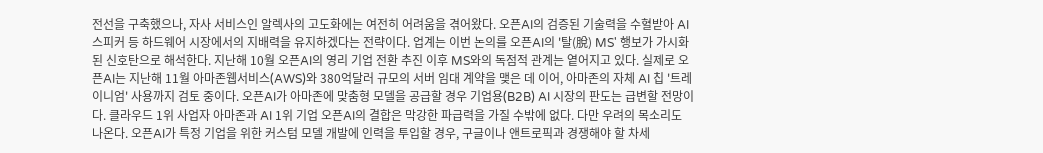전선을 구축했으나, 자사 서비스인 알렉사의 고도화에는 여전히 어려움을 겪어왔다. 오픈AI의 검증된 기술력을 수혈받아 AI 스피커 등 하드웨어 시장에서의 지배력을 유지하겠다는 전략이다. 업계는 이번 논의를 오픈AI의 '탈(脫) MS' 행보가 가시화된 신호탄으로 해석한다. 지난해 10월 오픈AI의 영리 기업 전환 추진 이후 MS와의 독점적 관계는 옅어지고 있다. 실제로 오픈AI는 지난해 11월 아마존웹서비스(AWS)와 380억달러 규모의 서버 임대 계약을 맺은 데 이어, 아마존의 자체 AI 칩 '트레이니엄' 사용까지 검토 중이다. 오픈AI가 아마존에 맞춤형 모델을 공급할 경우 기업용(B2B) AI 시장의 판도는 급변할 전망이다. 클라우드 1위 사업자 아마존과 AI 1위 기업 오픈AI의 결합은 막강한 파급력을 가질 수밖에 없다. 다만 우려의 목소리도 나온다. 오픈AI가 특정 기업을 위한 커스텀 모델 개발에 인력을 투입할 경우, 구글이나 앤트로픽과 경쟁해야 할 차세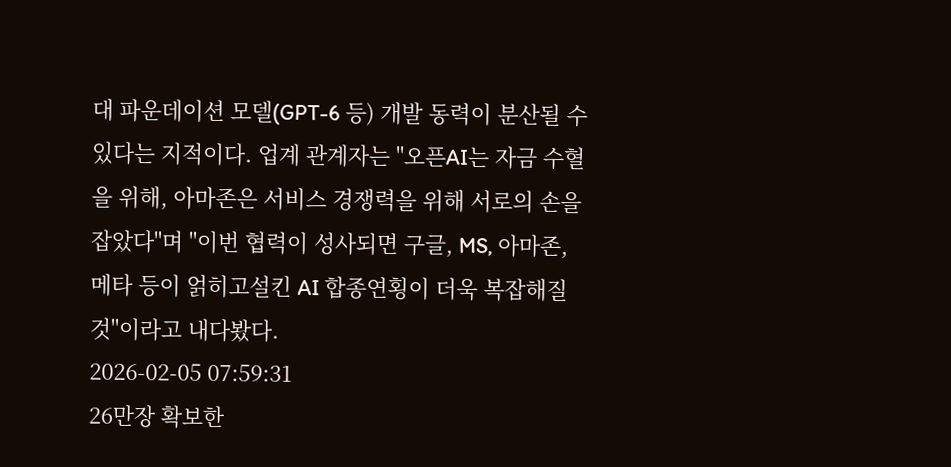대 파운데이션 모델(GPT-6 등) 개발 동력이 분산될 수 있다는 지적이다. 업계 관계자는 "오픈AI는 자금 수혈을 위해, 아마존은 서비스 경쟁력을 위해 서로의 손을 잡았다"며 "이번 협력이 성사되면 구글, MS, 아마존, 메타 등이 얽히고설킨 AI 합종연횡이 더욱 복잡해질 것"이라고 내다봤다.
2026-02-05 07:59:31
26만장 확보한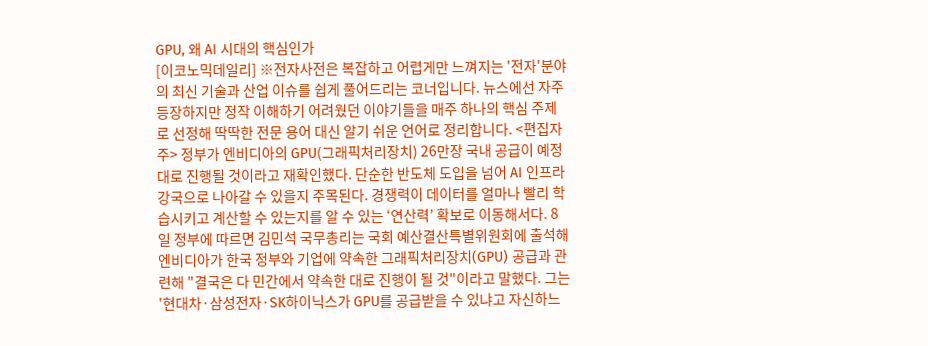GPU, 왜 AI 시대의 핵심인가
[이코노믹데일리] ※전자사전은 복잡하고 어렵게만 느껴지는 '전자'분야의 최신 기술과 산업 이슈를 쉽게 풀어드리는 코너입니다. 뉴스에선 자주 등장하지만 정작 이해하기 어려웠던 이야기들을 매주 하나의 핵심 주제로 선정해 딱딱한 전문 용어 대신 알기 쉬운 언어로 정리합니다. <편집자주> 정부가 엔비디아의 GPU(그래픽처리장치) 26만장 국내 공급이 예정대로 진행될 것이라고 재확인했다. 단순한 반도체 도입을 넘어 AI 인프라 강국으로 나아갈 수 있을지 주목된다. 경쟁력이 데이터를 얼마나 빨리 학습시키고 계산할 수 있는지를 알 수 있는 ‘연산력’ 확보로 이동해서다. 8일 정부에 따르면 김민석 국무총리는 국회 예산결산특별위원회에 출석해 엔비디아가 한국 정부와 기업에 약속한 그래픽처리장치(GPU) 공급과 관련해 "결국은 다 민간에서 약속한 대로 진행이 될 것"이라고 말했다. 그는 '현대차·삼성전자·SK하이닉스가 GPU를 공급받을 수 있냐고 자신하느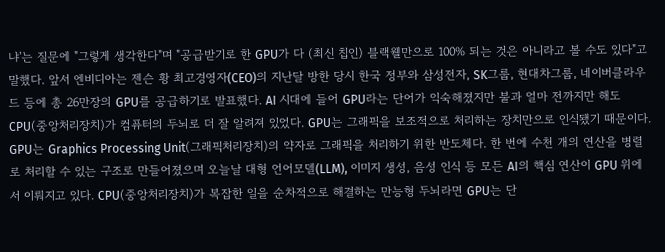냐'는 질문에 "그렇게 생각한다"며 "공급받기로 한 GPU가 다 (최신 칩인) 블랙웰만으로 100% 되는 것은 아니라고 볼 수도 있다"고 말했다. 앞서 엔비디아는 젠슨 황 최고경영자(CEO)의 지난달 방한 당시 한국 정부와 삼성전자, SK그룹, 현대차그룹, 네이버클라우드 등에 총 26만장의 GPU를 공급하기로 발표했다. AI 시대에 들어 GPU라는 단어가 익숙해졌지만 불과 얼마 전까지만 해도 CPU(중앙처리장치)가 컴퓨터의 두뇌로 더 잘 알려져 있었다. GPU는 그래픽을 보조적으로 처리하는 장치만으로 인식됐기 때문이다. GPU는 Graphics Processing Unit(그래픽처리장치)의 약자로 그래픽을 처리하기 위한 반도체다. 한 번에 수천 개의 연산을 병렬로 처리할 수 있는 구조로 만들어졌으며 오늘날 대형 언어모델(LLM), 이미지 생성, 음성 인식 등 모든 AI의 핵심 연산이 GPU 위에서 이뤄지고 있다. CPU(중앙처리장치)가 복잡한 일을 순차적으로 해결하는 만능형 두뇌라면 GPU는 단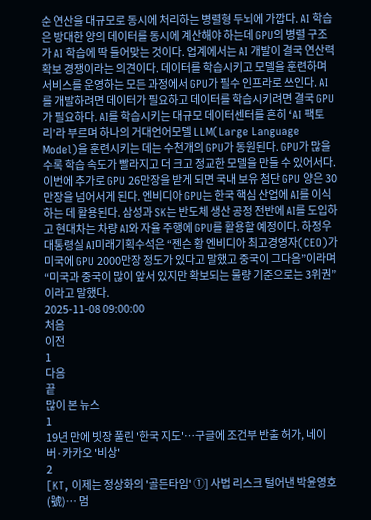순 연산을 대규모로 동시에 처리하는 병렬형 두뇌에 가깝다. AI 학습은 방대한 양의 데이터를 동시에 계산해야 하는데 GPU의 병렬 구조가 AI 학습에 딱 들어맞는 것이다. 업계에서는 AI 개발이 결국 연산력 확보 경쟁이라는 의견이다. 데이터를 학습시키고 모델을 훈련하며 서비스를 운영하는 모든 과정에서 GPU가 필수 인프라로 쓰인다. AI를 개발하려면 데이터가 필요하고 데이터를 학습시키려면 결국 GPU가 필요하다. AI를 학습시키는 대규모 데이터센터를 흔히 ‘AI 팩토리’라 부르며 하나의 거대언어모델 LLM(Large Language Model)을 훈련시키는 데는 수천개의 GPU가 동원된다. GPU가 많을수록 학습 속도가 빨라지고 더 크고 정교한 모델을 만들 수 있어서다. 이번에 추가로 GPU 26만장을 받게 되면 국내 보유 첨단 GPU 양은 30만장을 넘어서게 된다. 엔비디아 GPU는 한국 핵심 산업에 AI를 이식하는 데 활용된다. 삼성과 SK는 반도체 생산 공정 전반에 AI를 도입하고 현대차는 차량 AI와 자율 주행에 GPU를 활용할 예정이다. 하정우 대통령실 AI미래기획수석은 “젠슨 황 엔비디아 최고경영자(CEO)가 미국에 GPU 2000만장 정도가 있다고 말했고 중국이 그다음”이라며 “미국과 중국이 많이 앞서 있지만 확보되는 물량 기준으로는 3위권”이라고 말했다.
2025-11-08 09:00:00
처음
이전
1
다음
끝
많이 본 뉴스
1
19년 만에 빗장 풀린 '한국 지도'…구글에 조건부 반출 허가, 네이버·카카오 '비상'
2
[KT, 이제는 정상화의 '골든타임' ①] 사법 리스크 털어낸 박윤영호(號)… 멈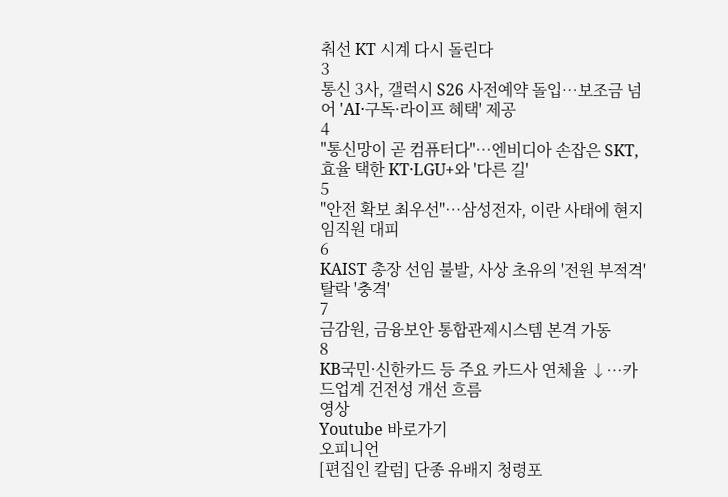춰선 KT 시계 다시 돌린다
3
통신 3사, 갤럭시 S26 사전예약 돌입…보조금 넘어 'AI·구독·라이프 혜택' 제공
4
"통신망이 곧 컴퓨터다"…엔비디아 손잡은 SKT, 효율 택한 KT·LGU+와 '다른 길'
5
"안전 확보 최우선"…삼성전자, 이란 사태에 현지 임직원 대피
6
KAIST 총장 선임 불발, 사상 초유의 '전원 부적격' 탈락 '충격'
7
금감원, 금융보안 통합관제시스템 본격 가동
8
KB국민·신한카드 등 주요 카드사 연체율 ↓…카드업계 건전성 개선 흐름
영상
Youtube 바로가기
오피니언
[편집인 칼럼] 단종 유배지 청령포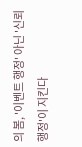의 봄, '이벤트 행정' 아닌 '신뢰 행정'이 지킨다